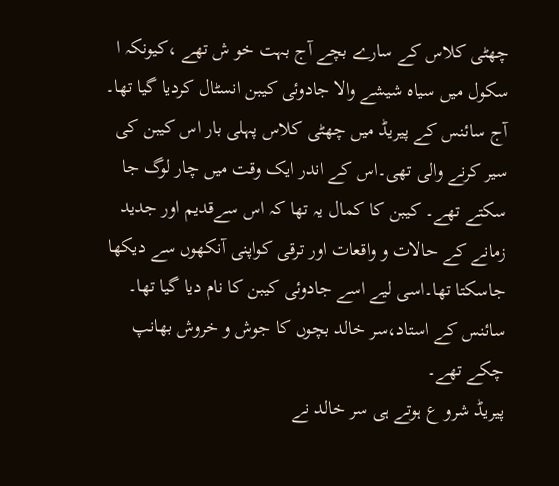چھٹی کلاس کے سارے بچے آج بہت خو ش تھے ،کیونکہ ا سکول میں سیاہ شیشے والا جادوئی کیبن انسٹال کردیا گیا تھا۔ آج سائنس کے پیریڈ میں چھٹی کلاس پہلی بار اس کیبن کی سیر کرنے والی تھی۔اس کے اندر ایک وقت میں چار لوگ جا سکتے تھے۔ کیبن کا کمال یہ تھا کہ اس سےقدیم اور جدید زمانے کے حالات و واقعات اور ترقی کواپنی آنکھوں سے دیکھا جاسکتا تھا۔اسی لیے اسے جادوئی کیبن کا نام دیا گیا تھا۔ سائنس کے استاد،سر خالد بچوں کا جوش و خروش بھانپ چکے تھے۔
پیریڈ شرو ع ہوتے ہی سر خالد نے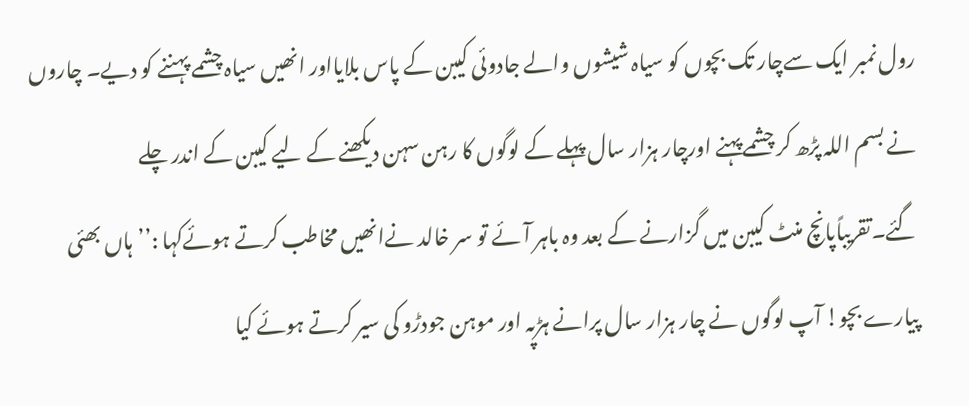رول نمبر ایک سےچار تک بچوں کو سیاہ شیشوں والے جادوئی کیبن کے پاس بلایااور انھیں سیاہ چشمے پہننے کو دیے۔ چاروں نے بسم اللہ پڑھ کر چشمے پہنے اورچار ہزار سال پہلے کے لوگوں کا رہن سہن دیکھنے کے لیے کیبن کے اندر چلے گئے۔تقریباًپانچ منٹ کیبن میں گزارنے کے بعد وہ باہر آئے تو سر خالد نےانھیں مخاطب کرتے ہوئےکہا :’’ہاں بھئی پیارے بچو! آپ لوگوں نے چار ہزار سال پرانے ہڑپہ اور موہن جودڑو کی سیر کرتے ہوئے کیا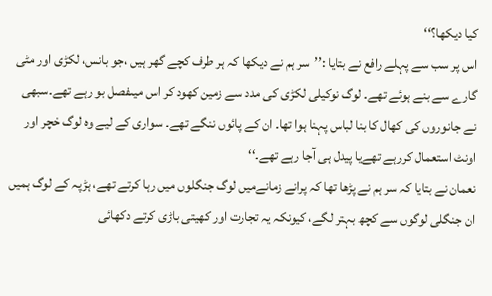کیا دیکھا؟‘‘
اس پر سب سے پہلے رافع نے بتایا :’’سر ہم نے دیکھا کہ ہر طرف کچے گھر ہیں ،جو بانس، لکڑی اور مٹی گارے سے بنے ہوئے تھے۔ لوگ نوکیلی لکڑی کی مدد سے زمین کھود کر اس میںفصل بو رہے تھے۔سبھی نے جانوروں کی کھال کا بنا لباس پہنا ہوا تھا۔ ان کے پائوں ننگے تھے۔ سواری کے لیے وہ لوگ خچر اور اونٹ استعمال کررہے تھےیا پیدل ہی آجا رہے تھے۔‘‘
نعمان نے بتایا کہ سر ہم نے پڑھا تھا کہ پرانے زمانےمیں لوگ جنگلوں میں رہا کرتے تھے، ہڑپہ کے لوگ ہمیں ان جنگلی لوگوں سے کچھ بہتر لگے، کیونکہ یہ تجارت اور کھیتی باڑی کرتے دکھائی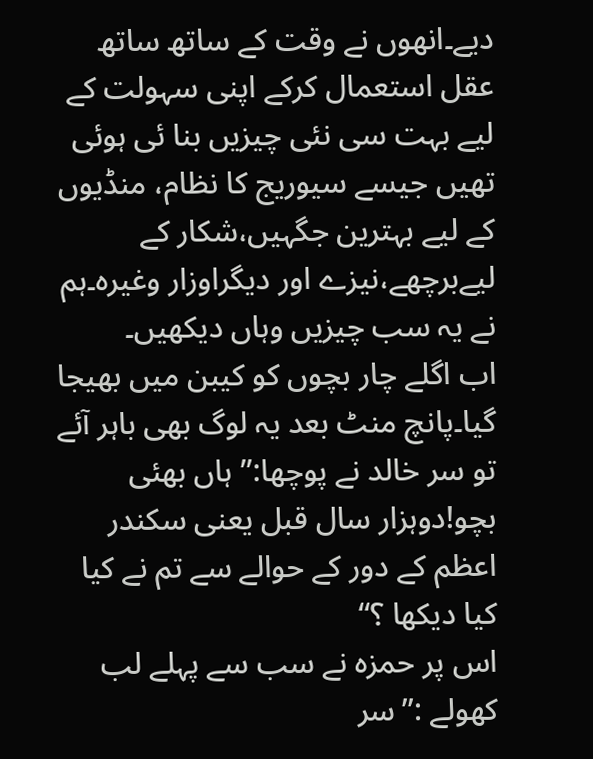دیے۔انھوں نے وقت کے ساتھ ساتھ عقل استعمال کرکے اپنی سہولت کے لیے بہت سی نئی چیزیں بنا ئی ہوئی تھیں جیسے سیوریج کا نظام، منڈیوں کے لیے بہترین جگہیں،شکار کے لیےبرچھے،نیزے اور دیگراوزار وغیرہ۔ہم نے یہ سب چیزیں وہاں دیکھیں۔
اب اگلے چار بچوں کو کیبن میں بھیجا گیا۔پانچ منٹ بعد یہ لوگ بھی باہر آئے تو سر خالد نے پوچھا:’’ ہاں بھئی بچو!دوہزار سال قبل یعنی سکندر اعظم کے دور کے حوالے سے تم نے کیا کیا دیکھا ؟‘‘
اس پر حمزہ نے سب سے پہلے لب کھولے :’’سر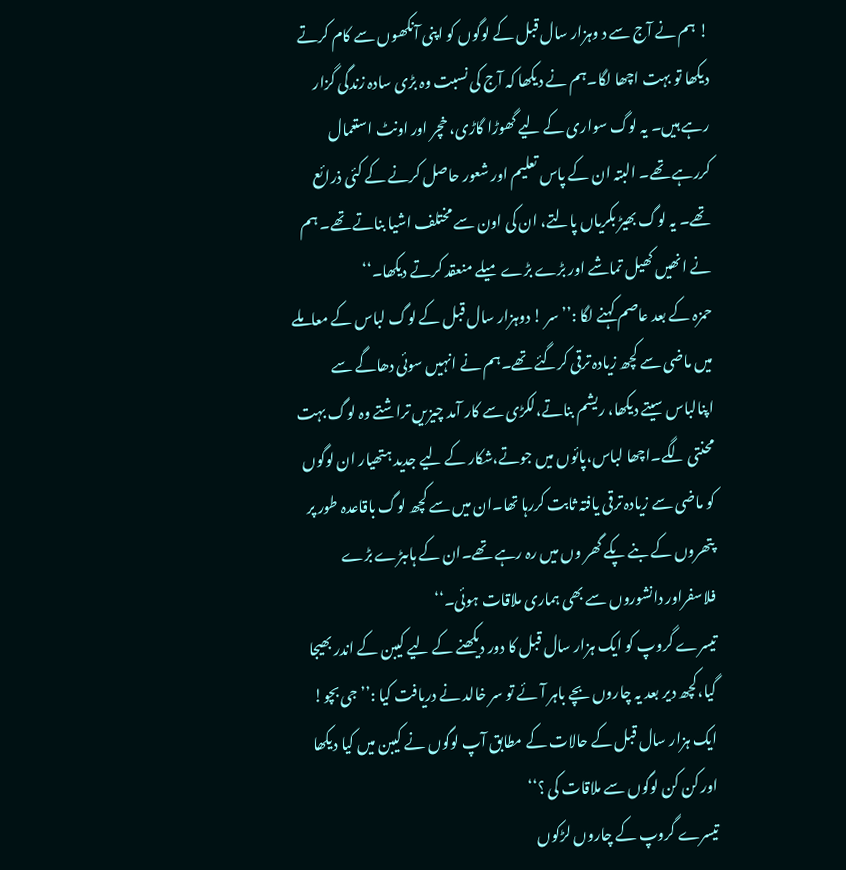! ہم نے آج سے د وہزار سال قبل کے لوگوں کو اپنی آنکھوں سے کام کرتے دیکھا تو بہت اچھا لگا۔ہم نے دیکھا کہ آج کی نسبت وہ بڑی سادہ زندگی گزار رہے ہیں۔ یہ لوگ سواری کے لیے گھوڑا گاڑی، خچر اور اونٹ استعمال کررہے تھے۔ البتہ ان کے پاس تعلیم اور شعور حاصل کرنے کے کئی ذرائع تھے۔ یہ لوگ بھیڑ بکریاں پالتے، ان کی اون سے مختلف اشیا بناتے تھے۔ ہم نے انھیں کھیل تماشے اور بڑے بڑے میلے منعقد کرتے دیکھا۔‘‘
حمزہ کے بعد عاصم کہنے لگا :’’ سر ! دوہزار سال قبل کے لوگ لباس کے معاملے میں ماضی سے کچھ زیادہ ترقی کرگئے تھے۔ہم نے انہیں سوئی دھاگے سے اپنالباس سیتے دیکھا، ریشم بناتے،لکڑی سے کار آمد چیزیں تراشتے وہ لوگ بہت محنتی لگے۔اچھا لباس،پائوں میں جوتے،شکار کے لیے جدید ہتھیار ان لوگوں کو ماضی سے زیادہ ترقی یافتہ ثابت کررہا تھا۔ان میں سے کچھ لوگ باقاعدہ طور پر پتھروں کے بنے پکے گھر وں میں رہ رہے تھے۔ان کے ہاںبڑے بڑے فلاسفراور دانشوروں سے بھی ہماری ملاقات ہوئی۔‘‘
تیسرے گروپ کو ایک ہزار سال قبل کا دور دیکھنے کے لیے کیبن کے اندر بھیجا گیا،کچھ دیر بعد یہ چاروں بچے باہر آئے تو سر خالد نے دریافت کیا :’’جی بچو! ایک ہزار سال قبل کے حالات کے مطابق آپ لوگوں نے کیبن میں کیا دیکھا اور کن کن لوگوں سے ملاقات کی ؟‘‘
تیسرے گروپ کے چاروں لڑکوں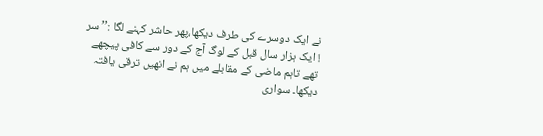نے ایک دوسرے کی طرف دیکھا،پھر حاشر کہنے لگا :’’ سر ! ایک ہزار سال قبل کے لوگ آج کے دور سے کافی پیچھے تھے تاہم ماضی کے مقابلے میں ہم نے انھیں ترقی یافتہ دیکھا۔ سواری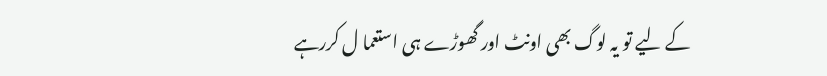کے لیے تو یہ لوگ بھی اونٹ اور گھوڑے ہی استعما ل کررہے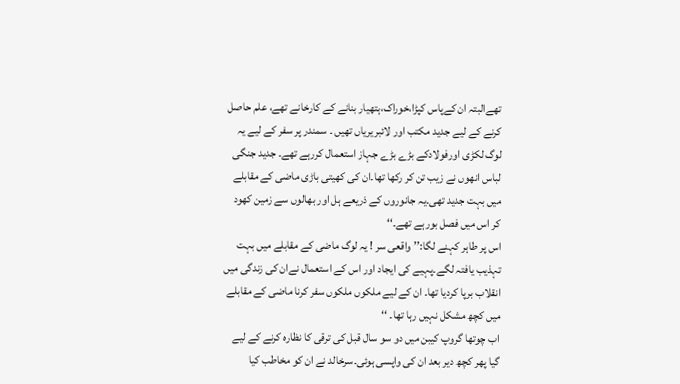تھےالبتہ ان کےپاس کپڑا،خوراک،ہتھیار بنانے کے کارخانے تھے، علم حاصل کرنے کے لیے جدید مکتب اور لائبریریاں تھیں ۔ سمندر پر سفر کے لیے یہ لوگ لکڑی اورفولادکے بڑے بڑے جہاز استعمال کررہے تھے۔ جدید جنگی لباس انھوں نے زیب تن کر رکھا تھا۔ان کی کھیتی باڑی ماضی کے مقابلے میں بہت جدید تھی۔یہ جانوروں کے ذریعے ہل اور بھالوں سے زمین کھود کر اس میں فصل بورہے تھے۔‘‘
اس پر طاہر کہنے لگا:’’ واقعی سر ! یہ لوگ ماضی کے مقابلے میں بہت تہذیب یافتہ لگے۔پہیے کی ایجاد اور اس کے استعمال نےان کی زندگی میں انقلاب برپا کردیا تھا۔ ان کے لیے ملکوں ملکوں سفر کرنا ماضی کے مقابلے میں کچھ مشکل نہیں رہا تھا۔ ‘‘
اب چوتھا گروپ کیبن میں دو سو سال قبل کی ترقی کا نظارہ کرنے کے لیے گیا پھر کچھ دیر بعد ان کی واپسی ہوئی۔سرخالد نے ان کو مخاطب کیا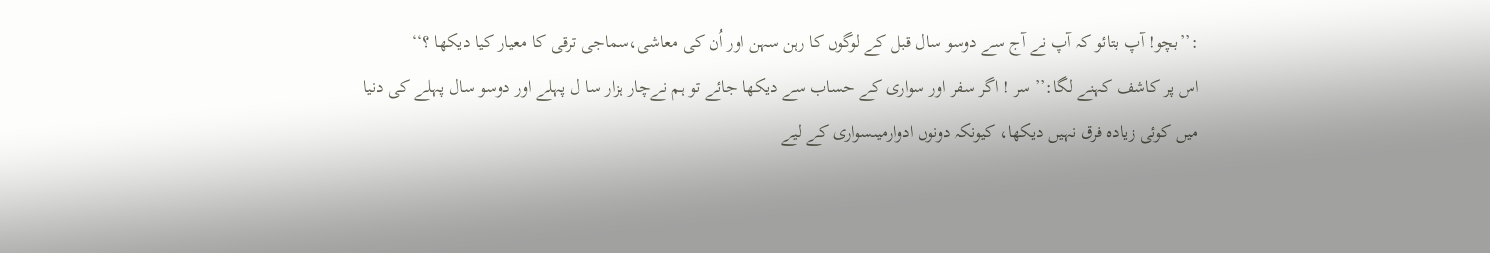:’’بچو! آپ بتائو کہ آپ نے آج سے دوسو سال قبل کے لوگوں کا رہن سہن اور اُن کی معاشی،سماجی ترقی کا معیار کیا دیکھا ؟‘‘
اس پر کاشف کہنے لگا:’’ سر ! اگر سفر اور سواری کے حساب سے دیکھا جائے تو ہم نےچار ہزار سا ل پہلے اور دوسو سال پہلے کی دنیا میں کوئی زیادہ فرق نہیں دیکھا، کیونکہ دونوں ادوارمیںسواری کے لیے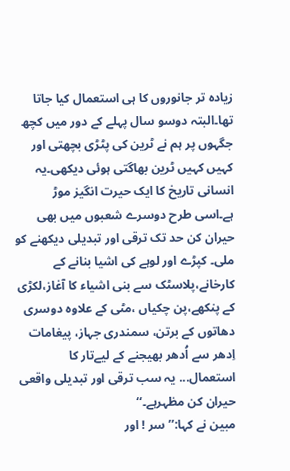زیادہ تر جانوروں کا ہی استعمال کیا جاتا تھا۔البتہ دوسو سال پہلے کے دور میں کچھ جگہوں پر ہم نے ٹرین کی پٹڑی بچھتی اور کہیں کہیں ٹرین بھاگتی ہوئی دیکھی۔یہ انسانی تاریخ کا ایک حیرت انگیز موڑ ہے۔اسی طرح دوسرے شعبوں میں بھی حیران کن حد تک ترقی اور تبدیلی دیکھنے کو ملی۔ کپڑے اور لوہے کی اشیا بنانے کے کارخانے،پلاسٹک سے بنی اشیاء کا آغاز،لکڑی کے پنکھے،پن چکیاں ،مٹی کے علاوہ دوسری دھاتوں کے برتن، سمندری جہاز، پیغامات اِدھر سے اُدھر بھیجنے کے لیےتار کا استعمال... یہ سب ترقی اور تبدیلی واقعی حیران کن مظہرہے۔‘‘
مبین نے کہا:’’سر ! اور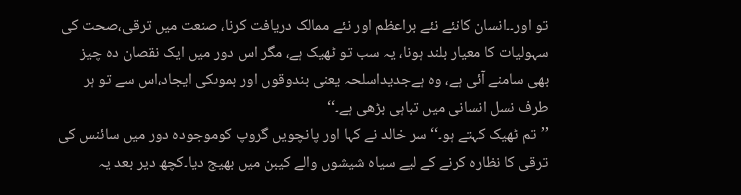تو اور۔۔انسان کانئے نئے براعظم اور نئے ممالک دریافت کرنا، صنعت میں ترقی،صحت کی سہولیات کا معیار بلند ہونا، یہ سب تو ٹھیک ہے، مگر اس دور میں ایک نقصان دہ چیز بھی سامنے آئی ہے، وہ ہےجدیداسلحہ یعنی بندوقوں اور بموںکی ایجاد،اس سے تو ہر طرف نسل انسانی میں تباہی بڑھی ہے۔‘‘
’’تم ٹھیک کہتے ہو۔‘‘ سر خالد نے کہا اور پانچویں گروپ کوموجودہ دور میں سائنس کی ترقی کا نظارہ کرنے کے لیے سیاہ شیشوں والے کیبن میں بھیج دیا۔کچھ دیر بعد یہ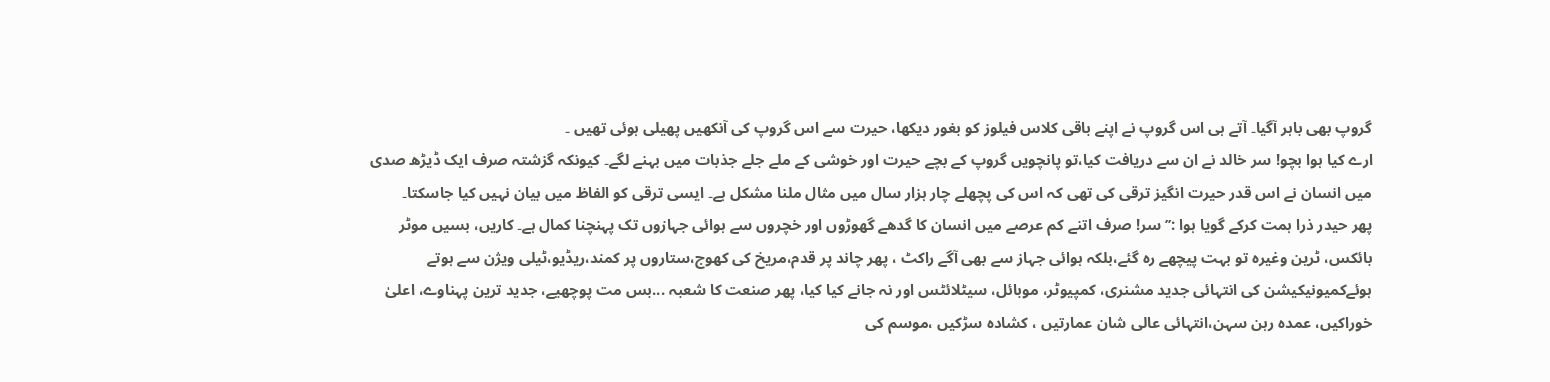گروپ بھی باہر آگیا۔ آتے ہی اس گروپ نے اپنے باقی کلاس فیلوز کو بغور دیکھا، حیرت سے اس گروپ کی آنکھیں پھیلی ہوئی تھیں ۔
ارے کیا ہوا بچو! سر خالد نے ان سے دریافت کیا،تو پانچویں گروپ کے بچے حیرت اور خوشی کے ملے جلے جذبات میں بہنے لگے۔ کیونکہ گزشتہ صرف ایک ڈیڑھ صدی میں انسان نے اس قدر حیرت انگیز ترقی کی تھی کہ اس کی پچھلے چار ہزار سال میں مثال ملنا مشکل ہے۔ ایسی ترقی کو الفاظ میں بیان نہیں کیا جاسکتا۔
پھر حیدر ذرا ہمت کرکے گویا ہوا :’’سر! صرف اتنے کم عرصے میں انسان کا گدھے گھوڑوں اور خچروں سے ہوائی جہازوں تک پہنچنا کمال ہے۔ کاریں، بسیں موٹر بائکس، ٹرین وغیرہ تو بہت پیچھے رہ گئے،بلکہ ہوائی جہاز سے بھی آگے راکٹ ، پھر چاند پر قدم،مریخ کی کھوج،ستاروں پر کمند،ریڈیو،ٹیلی ویژن سے ہوتے ہوئےکمیونیکیشن کی انتہائی جدید مشنری، کمپیوٹر، موبائل، سیٹلائٹس اور نہ جانے کیا کیا، پھر صنعت کا شعبہ ...بس مت پوچھیے، جدید ترین پہناوے، اعلیٰ خوراکیں، عمدہ رہن سہن،انتہائی عالی شان عمارتیں ، کشادہ سڑکیں ،موسم کی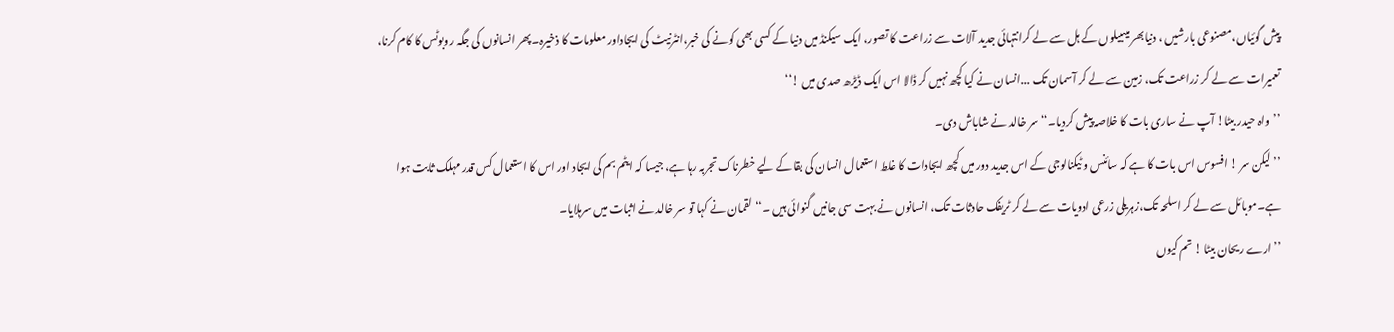پیش گوئیاں،مصنوعی بارشیں ، دنیابھر میںبیلوں کے ہل سے لے کرانتہائی جدید آلات سے زراعت کا تصور، ایک سیکنڈ میں دنیا کے کسی بھی کونے کی خبر،انٹرنیٹ کی ایجاداور معلومات کا ذخیرہ۔پھر انسانوں کی جگہ روبوٹس کا کام کرنا، تعمیرات سے لے کر زراعت تک، زمین سے لے کر آسمان تک ...انسان نے کیا کچھ نہیں کر ڈالا اس ایک ڈیڑھ صدی میں !‘‘
’’واہ حیدر بیٹا! آپ نے ساری بات کا خلاصہ پیش کردیا۔‘‘سر خالد نے شاباش دی۔
’’لیکن سر ! افسوس اس بات کا ہے کہ سائنس و ٹیکنالوجی کے اس جدید دور میں کچھ ایجادات کا غلط استعمال انسان کی بقا کے لیے خطرناک تجربہ رہا ہے، جیسا کہ ایٹم بم کی ایجاد اور اس کا استعمال کس قدر مہلک ثابت ہوا ہے۔موبائل سے لے کر اسلحہ تک،زہریلی زرعی ادویات سے لے کر ٹریفک حادثات تک، انسانوں نے بہت سی جانیں گنوائی ہیں ۔‘‘ لقمان نے کہا تو سر خالد نے اثبات میں سرہلایا۔
’’ارے ریحان بیٹا ! تم کیوں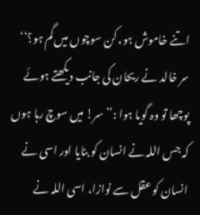اتنے خاموش ہو، کن سوچوں میں گم ہو؟‘‘ سر خالد نے ریحان کی جانب دیکھتے ہوئے پوچھا تو وہ گویا ہوا :’’ سر! میں سوچ رہا ہوں کہ جس اللہ نے انسان کو بنایا اور اسی نے انسان کو عقل سے نوازا، اسی اللہ نے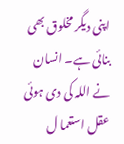اپنی دیگر مخلوق بھی بنائی ہے۔ انسان نے اللہ کی دی ہوئی عقل استعما ل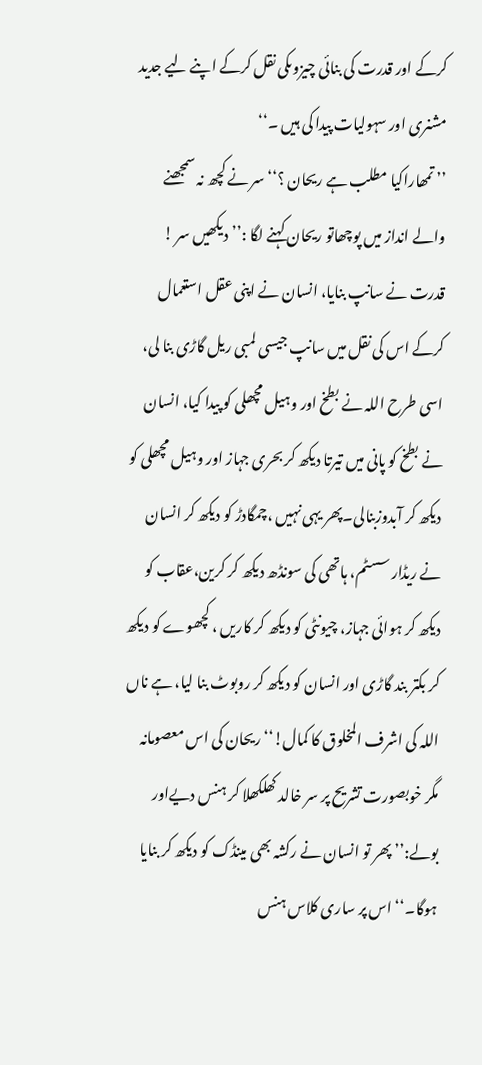کرکے اور قدرت کی بنائی چیزوںکی نقل کرکے اپنے لیے جدید مشنری اور سہولیات پیدا کی ہیں ۔‘‘
’’ تمھاراکیا مطلب ہے ریحان ؟‘‘ سر نے کچھ نہ سمجھنے والے انداز میں پوچھاتو ریحان کہنے لگا :’’ دیکھیں سر ! قدرت نے سانپ بنایا، انسان نے اپنی عقل استعمال کرکے اس کی نقل میں سانپ جیسی لمبی ریل گاڑی بنا لی، اسی طرح اللہ نے بطخ اور وہیل مچھلی کو پیدا کیا، انسان نے بطخ کو پانی میں تیرتا دیکھ کر بحری جہاز اور وہیل مچھلی کو دیکھ کر آبدوزبنالی۔پھر یہی نہیں ،چمگادڑ کو دیکھ کر انسان نے ریڈار سسٹم، ہاتھی کی سونڈھ دیکھ کر کرین،عقاب کو دیکھ کر ہوائی جہاز، چیونٹی کو دیکھ کر کاریں ، کچھوے کو دیکھ کر بکتر بند گاڑی اور انسان کو دیکھ کر روبوٹ بنا لیا، ہے ناں اللہ کی اشرف المخلوق کا کمال!‘‘ ریحان کی اس معصومانہ مگر خوبصورت تشریح پر سر خالد کھلکھلا کر ہنس دیےاور بولے:’’ پھر تو انسان نے رکشہ بھی مینڈک کو دیکھ کر بنایا ہوگا۔‘‘ اس پر ساری کلاس ہنس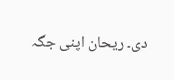دی۔ ریحان اپنی جگہ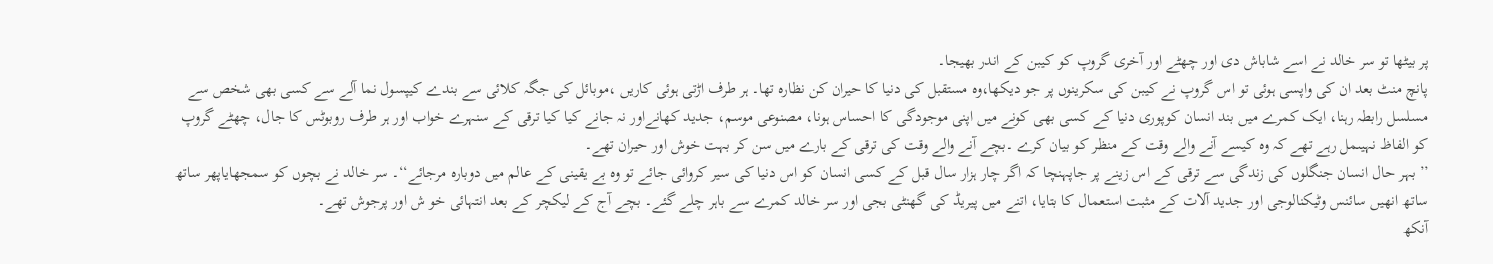پر بیٹھا تو سر خالد نے اسے شاباش دی اور چھٹے اور آخری گروپ کو کیبن کے اندر بھیجا۔
پانچ منٹ بعد ان کی واپسی ہوئی تو اس گروپ نے کیبن کی سکرینوں پر جو دیکھا،وہ مستقبل کی دنیا کا حیران کن نظارہ تھا۔ ہر طرف اڑتی ہوئی کاریں ،موبائل کی جگہ کلائی سے بندے کیپسول نما آلے سے کسی بھی شخص سے مسلسل رابطہ رہنا، ایک کمرے میں بند انسان کوپوری دنیا کے کسی بھی کونے میں اپنی موجودگی کا احساس ہونا، مصنوعی موسم، جدید کھانےاور نہ جانے کیا کیا ترقی کے سنہرے خواب اور ہر طرف روبوٹس کا جال، چھٹے گروپ کو الفاظ نہیںمل رہے تھے کہ وہ کیسے آنے والے وقت کے منظر کو بیان کرے ۔بچے آنے والے وقت کی ترقی کے بارے میں سن کر بہت خوش اور حیران تھے۔
’’ بہر حال انسان جنگلوں کی زندگی سے ترقی کے اس زینے پر جاپہنچا کہ اگر چار ہزار سال قبل کے کسی انسان کو اس دنیا کی سیر کروائی جائے تو وہ بے یقینی کے عالم میں دوبارہ مرجائے‘‘۔ سر خالد نے بچوں کو سمجھایاپھر ساتھ ساتھ انھیں سائنس وٹیکنالوجی اور جدید آلات کے مثبت استعمال کا بتایا، اتنے میں پیریڈ کی گھنٹی بجی اور سر خالد کمرے سے باہر چلے گئے۔ بچے آج کے لیکچر کے بعد انتہائی خو ش اور پرجوش تھے۔
آنکھ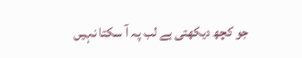جو کچھ دیکھتی ہے لب پہ آ سکتا نہیں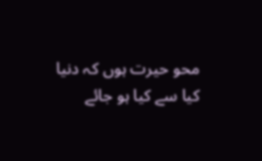محو حیرت ہوں کہ دنیا کیا سے کیا ہو جائے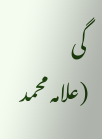گی
(علامہ محمد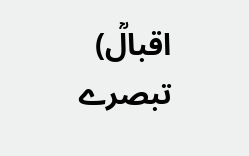اقبالؒ)
تبصرے